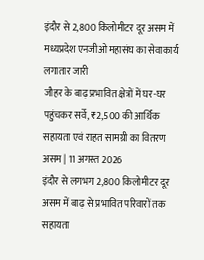इंदौर से 2,800 किलोमीटर दूर असम में मध्यप्रदेश एनजीओ महासंघ का सेवाकार्य लगातार जारी
जौहर के बाढ़ प्रभावित क्षेत्रों में घर-घर पहुंचकर सर्वे, ₹2,500 की आर्थिक सहायता एवं राहत सामग्री का वितरण
असम | 11 अगस्त 2026
इंदौर से लगभग 2,800 किलोमीटर दूर असम में बाढ़ से प्रभावित परिवारों तक सहायता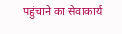पहुंचाने का सेवाकार्य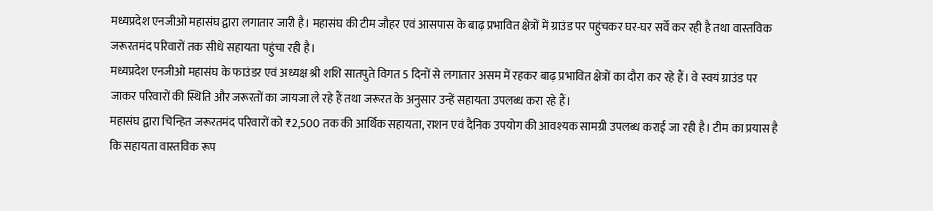मध्यप्रदेश एनजीओ महासंघ द्वारा लगातार जारी है। महासंघ की टीम जौहर एवं आसपास के बाढ़ प्रभावित क्षेत्रों में ग्राउंड पर पहुंचकर घर-घर सर्वे कर रही है तथा वास्तविक जरूरतमंद परिवारों तक सीधे सहायता पहुंचा रही है।
मध्यप्रदेश एनजीओ महासंघ के फाउंडर एवं अध्यक्ष श्री शशि सातपुते विगत 5 दिनों से लगातार असम में रहकर बाढ़ प्रभावित क्षेत्रों का दौरा कर रहे हैं। वे स्वयं ग्राउंड पर जाकर परिवारों की स्थिति और जरूरतों का जायजा ले रहे हैं तथा जरूरत के अनुसार उन्हें सहायता उपलब्ध करा रहे हैं।
महासंघ द्वारा चिन्हित जरूरतमंद परिवारों को ₹2,500 तक की आर्थिक सहायता, राशन एवं दैनिक उपयोग की आवश्यक सामग्री उपलब्ध कराई जा रही है। टीम का प्रयास है कि सहायता वास्तविक रूप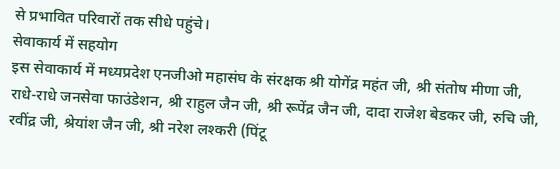से प्रभावित परिवारों तक सीधे पहुंचे।
सेवाकार्य में सहयोग
इस सेवाकार्य में मध्यप्रदेश एनजीओ महासंघ के संरक्षक श्री योगेंद्र महंत जी, श्री संतोष मीणा जी, राधे-राधे जनसेवा फाउंडेशन, श्री राहुल जैन जी, श्री रूपेंद्र जैन जी, दादा राजेश बेडकर जी, रुचि जी, रवींद्र जी, श्रेयांश जैन जी, श्री नरेश लश्करी (पिंटू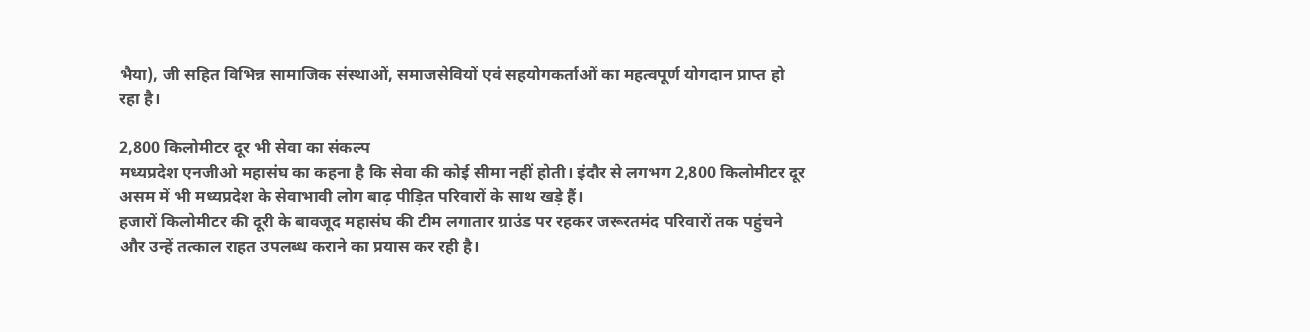भैया), जी सहित विभिन्न सामाजिक संस्थाओं, समाजसेवियों एवं सहयोगकर्ताओं का महत्वपूर्ण योगदान प्राप्त हो रहा है।

2,800 किलोमीटर दूर भी सेवा का संकल्प
मध्यप्रदेश एनजीओ महासंघ का कहना है कि सेवा की कोई सीमा नहीं होती। इंदौर से लगभग 2,800 किलोमीटर दूर असम में भी मध्यप्रदेश के सेवाभावी लोग बाढ़ पीड़ित परिवारों के साथ खड़े हैं।
हजारों किलोमीटर की दूरी के बावजूद महासंघ की टीम लगातार ग्राउंड पर रहकर जरूरतमंद परिवारों तक पहुंचने और उन्हें तत्काल राहत उपलब्ध कराने का प्रयास कर रही है।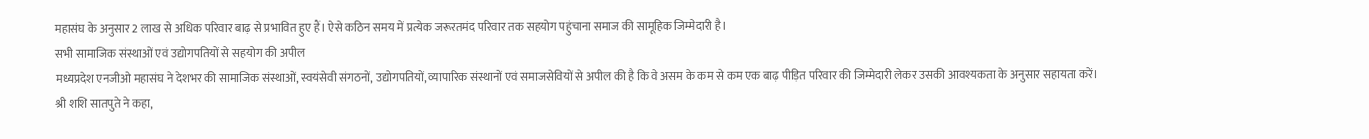महासंघ के अनुसार 2 लाख से अधिक परिवार बाढ़ से प्रभावित हुए हैं। ऐसे कठिन समय में प्रत्येक जरूरतमंद परिवार तक सहयोग पहुंचाना समाज की सामूहिक जिम्मेदारी है।
सभी सामाजिक संस्थाओं एवं उद्योगपतियों से सहयोग की अपील
मध्यप्रदेश एनजीओ महासंघ ने देशभर की सामाजिक संस्थाओं, स्वयंसेवी संगठनों, उद्योगपतियों, व्यापारिक संस्थानों एवं समाजसेवियों से अपील की है कि वे असम के कम से कम एक बाढ़ पीड़ित परिवार की जिम्मेदारी लेकर उसकी आवश्यकता के अनुसार सहायता करें।
श्री शशि सातपुते ने कहा,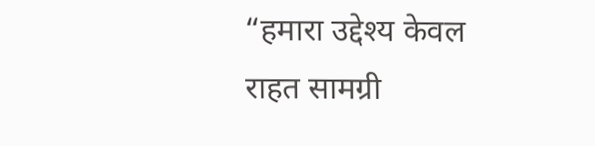“हमारा उद्देश्य केवल राहत सामग्री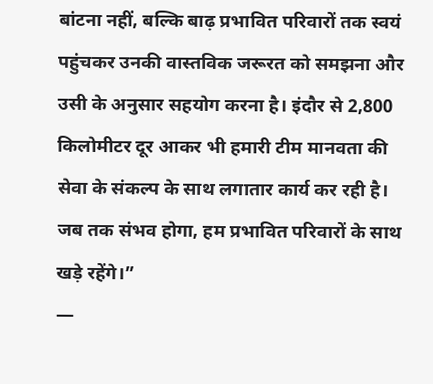बांटना नहीं, बल्कि बाढ़ प्रभावित परिवारों तक स्वयं पहुंचकर उनकी वास्तविक जरूरत को समझना और उसी के अनुसार सहयोग करना है। इंदौर से 2,800 किलोमीटर दूर आकर भी हमारी टीम मानवता की सेवा के संकल्प के साथ लगातार कार्य कर रही है। जब तक संभव होगा, हम प्रभावित परिवारों के साथ खड़े रहेंगे।”
—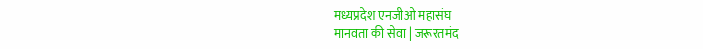मध्यप्रदेश एनजीओ महासंघ
मानवता की सेवा | जरूरतमंद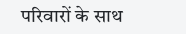परिवारों के साथ